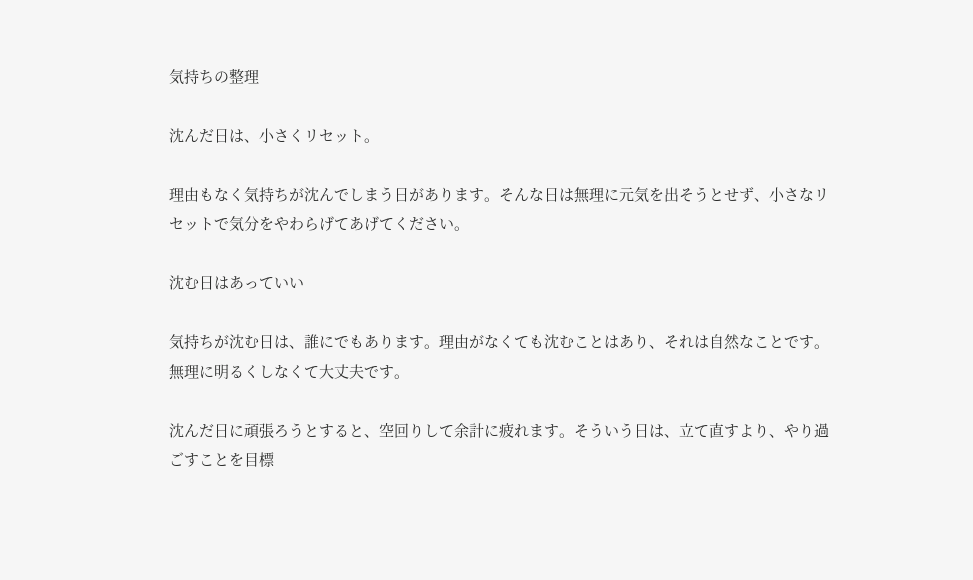気持ちの整理

沈んだ日は、小さくリセット。

理由もなく気持ちが沈んでしまう日があります。そんな日は無理に元気を出そうとせず、小さなリセットで気分をやわらげてあげてください。

沈む日はあっていい

気持ちが沈む日は、誰にでもあります。理由がなくても沈むことはあり、それは自然なことです。無理に明るくしなくて大丈夫です。

沈んだ日に頑張ろうとすると、空回りして余計に疲れます。そういう日は、立て直すより、やり過ごすことを目標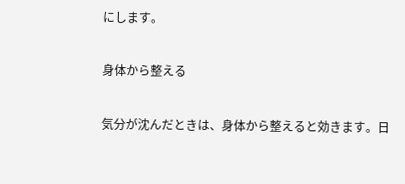にします。

身体から整える

気分が沈んだときは、身体から整えると効きます。日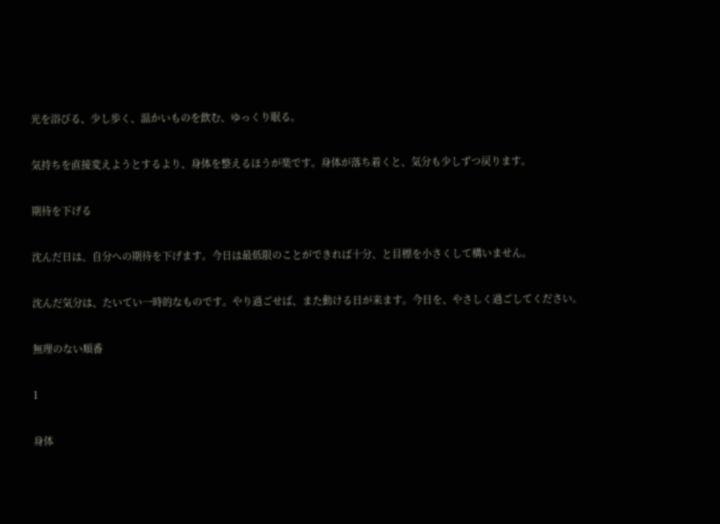光を浴びる、少し歩く、温かいものを飲む、ゆっくり眠る。

気持ちを直接変えようとするより、身体を整えるほうが楽です。身体が落ち着くと、気分も少しずつ戻ります。

期待を下げる

沈んだ日は、自分への期待を下げます。今日は最低限のことができれば十分、と目標を小さくして構いません。

沈んだ気分は、たいてい一時的なものです。やり過ごせば、また動ける日が来ます。今日を、やさしく過ごしてください。

無理のない順番

1

身体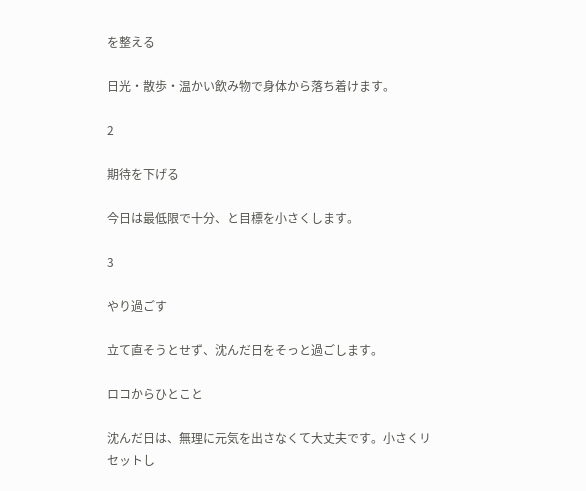を整える

日光・散歩・温かい飲み物で身体から落ち着けます。

2

期待を下げる

今日は最低限で十分、と目標を小さくします。

3

やり過ごす

立て直そうとせず、沈んだ日をそっと過ごします。

ロコからひとこと

沈んだ日は、無理に元気を出さなくて大丈夫です。小さくリセットし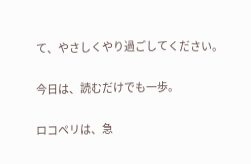て、やさしくやり過ごしてください。

今日は、読むだけでも一歩。

ロコペリは、急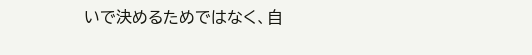いで決めるためではなく、自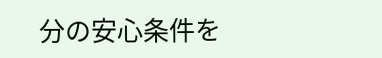分の安心条件を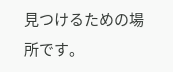見つけるための場所です。